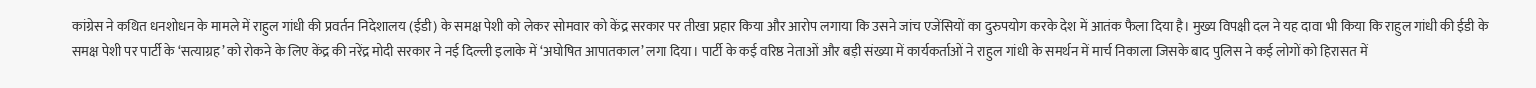कांग्रेस ने कथित धनशोधन के मामले में राहुल गांधी की प्रवर्तन निदेशालय (ईडी) के समक्ष पेशी को लेकर सोमवार को केंद्र सरकार पर तीखा प्रहार किया और आरोप लगाया कि उसने जांच एजेंसियों का दुरुपयोग करके देश में आतंक फैला दिया है। मुख्य विपक्षी दल ने यह दावा भी किया कि राहुल गांधी की ईडी के समक्ष पेशी पर पार्टी के ‘सत्याग्रह’ को रोकने के लिए केंद्र की नरेंद्र मोदी सरकार ने नई दिल्ली इलाके में ‘अघोषित आपातकाल’ लगा दिया। पार्टी के कई वरिष्ठ नेताओं और बड़ी संख्या में कार्यकर्ताओं ने राहुल गांधी के समर्थन में मार्च निकाला जिसके बाद पुलिस ने कई लोगों को हिरासत में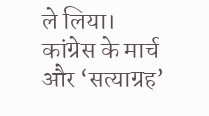ले लिया।
कांग्रेस के मार्च और ‘सत्याग्रह’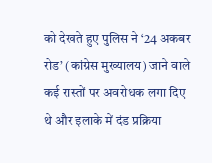को देखते हुए पुलिस ने ‘24 अकबर रोड’ (कांग्रेस मुख्यालय) जाने वाले कई रास्तों पर अवरोधक लगा दिए थे और इलाके में दंड प्रक्रिया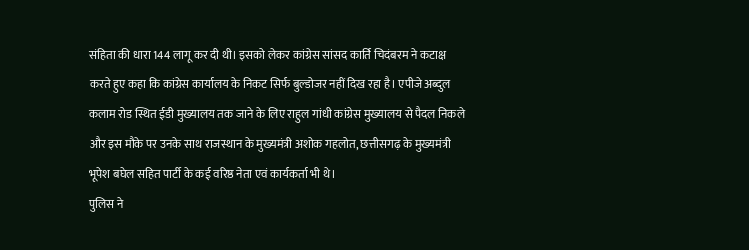संहिता की धारा 144 लागू कर दी थी। इसको लेकर कांग्रेस सांसद कार्ति चिदंबरम ने कटाक्ष करते हुए कहा कि कांग्रेस कार्यालय के निकट सिर्फ बुल्डोजर नहीं दिख रहा है। एपीजे अब्दुल कलाम रोड स्थित ईडी मुख्यालय तक जाने के लिए राहुल गांधी कांग्रेस मुख्यालय से पैदल निकले और इस मौके पर उनके साथ राजस्थान के मुख्यमंत्री अशोक गहलोत, छत्तीसगढ़ के मुख्यमंत्री भूपेश बघेल सहित पार्टी के कई वरिष्ठ नेता एवं कार्यकर्ता भी थे।
पुलिस ने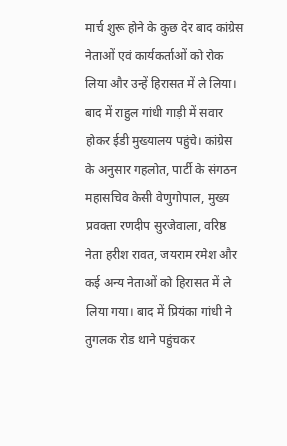मार्च शुरू होने के कुछ देर बाद कांग्रेस नेताओं एवं कार्यकर्ताओं को रोक लिया और उन्हें हिरासत में ले लिया। बाद में राहुल गांधी गाड़ी में सवार होकर ईडी मुख्यालय पहुंचे। कांग्रेस के अनुसार गहलोत, पार्टी के संगठन महासचिव केसी वेणुगोपाल, मुख्य प्रवक्ता रणदीप सुरजेवाला, वरिष्ठ नेता हरीश रावत, जयराम रमेश और कई अन्य नेताओं को हिरासत में ले लिया गया। बाद में प्रियंका गांधी ने तुगलक रोड थाने पहुंचकर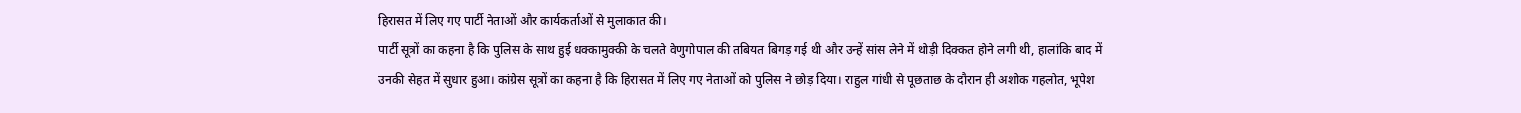हिरासत में लिए गए पार्टी नेताओं और कार्यकर्ताओं से मुलाकात की।
पार्टी सूत्रों का कहना है कि पुलिस के साथ हुई धक्कामुक्की के चलते वेणुगोपाल की तबियत बिगड़ गई थी और उन्हें सांस लेने में थोड़ी दिक्कत होने लगी थी, हालांकि बाद में उनकी सेहत में सुधार हुआ। कांग्रेस सूत्रों का कहना है कि हिरासत में लिए गए नेताओं को पुलिस ने छोड़ दिया। राहुल गांधी से पूछताछ के दौरान ही अशोक गहलोत, भूपेश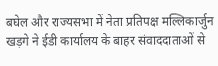बघेल और राज्यसभा में नेता प्रतिपक्ष मल्लिकार्जुन खड़गे ने ईडी कार्यालय के बाहर संवाददाताओं से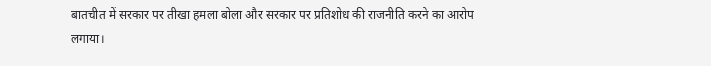बातचीत में सरकार पर तीखा हमला बोला और सरकार पर प्रतिशोध की राजनीति करने का आरोप लगाया।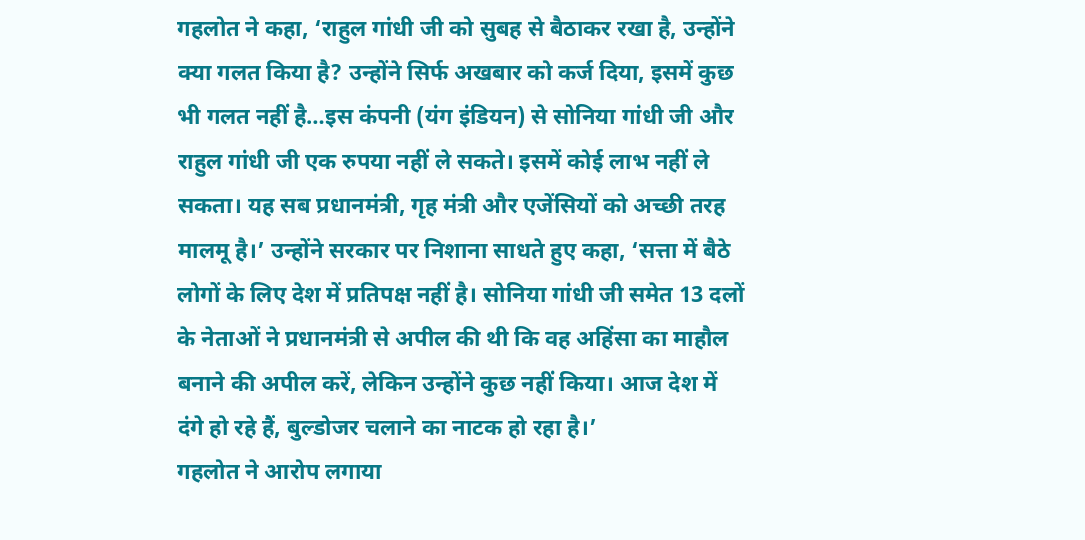गहलोत ने कहा, ‘राहुल गांधी जी को सुबह से बैठाकर रखा है, उन्होंने क्या गलत किया है? उन्होंने सिर्फ अखबार को कर्ज दिया, इसमें कुछ भी गलत नहीं है…इस कंपनी (यंग इंडियन) से सोनिया गांधी जी और राहुल गांधी जी एक रुपया नहीं ले सकते। इसमें कोई लाभ नहीं ले सकता। यह सब प्रधानमंत्री, गृह मंत्री और एजेंसियों को अच्छी तरह मालमू है।’ उन्होंने सरकार पर निशाना साधते हुए कहा, ‘सत्ता में बैठे लोगों के लिए देश में प्रतिपक्ष नहीं है। सोनिया गांधी जी समेत 13 दलों के नेताओं ने प्रधानमंत्री से अपील की थी कि वह अहिंसा का माहौल बनाने की अपील करें, लेकिन उन्होंने कुछ नहीं किया। आज देश में दंगे हो रहे हैं, बुल्डोजर चलाने का नाटक हो रहा है।’
गहलोत ने आरोप लगाया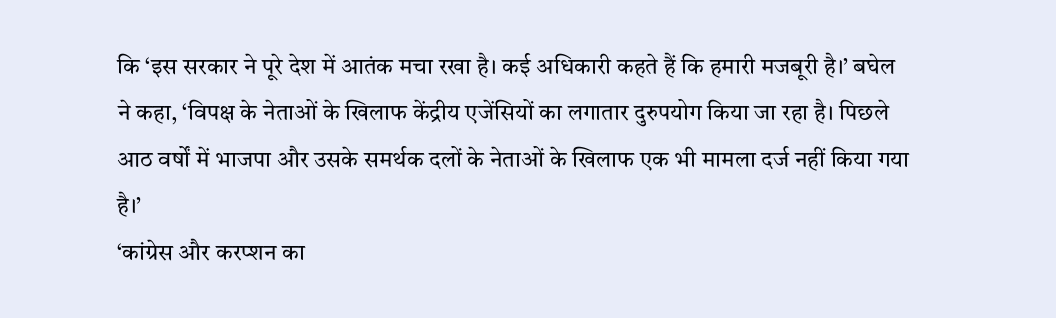कि ‘इस सरकार ने पूरे देश में आतंक मचा रखा है। कई अधिकारी कहते हैं कि हमारी मजबूरी है।’ बघेल ने कहा, ‘विपक्ष के नेताओं के खिलाफ केंद्रीय एजेंसियों का लगातार दुरुपयोग किया जा रहा है। पिछले आठ वर्षों में भाजपा और उसके समर्थक दलों के नेताओं के खिलाफ एक भी मामला दर्ज नहीं किया गया है।’
‘कांग्रेस और करप्शन का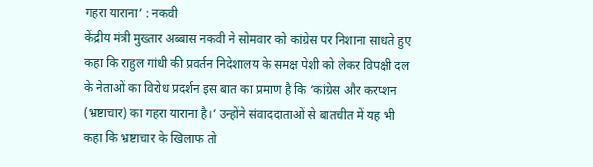गहरा याराना’ : नकवी
केंद्रीय मंत्री मुख्तार अब्बास नकवी ने सोमवार को कांग्रेस पर निशाना साधते हुए कहा कि राहुल गांधी की प्रवर्तन निदेशालय के समक्ष पेशी को लेकर विपक्षी दल के नेताओं का विरोध प्रदर्शन इस बात का प्रमाण है कि ‘कांग्रेस और करप्शन (भ्रष्टाचार) का गहरा याराना है।’ उन्होंने संवाददाताओं से बातचीत में यह भी कहा कि भ्रष्टाचार के खिलाफ तो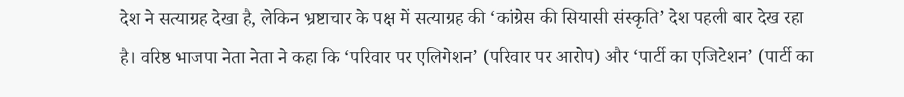देश ने सत्याग्रह देखा है, लेकिन भ्रष्टाचार के पक्ष में सत्याग्रह की ‘कांग्रेस की सियासी संस्कृति’ देश पहली बार देख रहा है। वरिष्ठ भाजपा नेता नेता ने कहा कि ‘परिवार पर एलिगेशन’ (परिवार पर आरोप) और ‘पार्टी का एजिटेशन’ (पार्टी का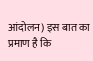आंदोलन) इस बात का प्रमाण है कि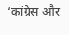‘कांग्रेस और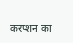करप्शन का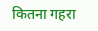कितना गहरा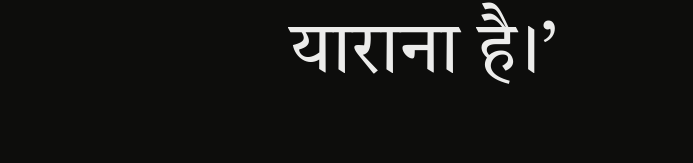याराना है।’